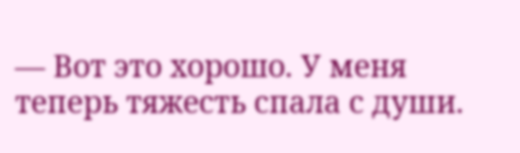— Вот это хорошо. У меня теперь тяжесть спала с души.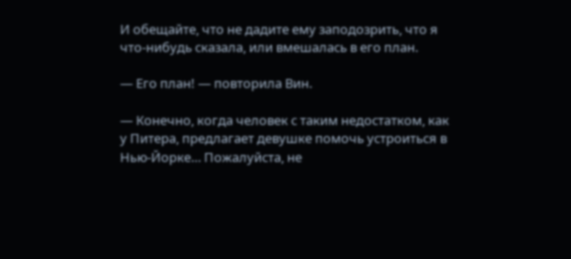И обещайте, что не дадите ему заподозрить, что я что-нибудь сказала, или вмешалась в его план.

— Его план! — повторила Вин.

— Конечно, когда человек с таким недостатком, как у Питера, предлагает девушке помочь устроиться в Нью-Йорке… Пожалуйста, не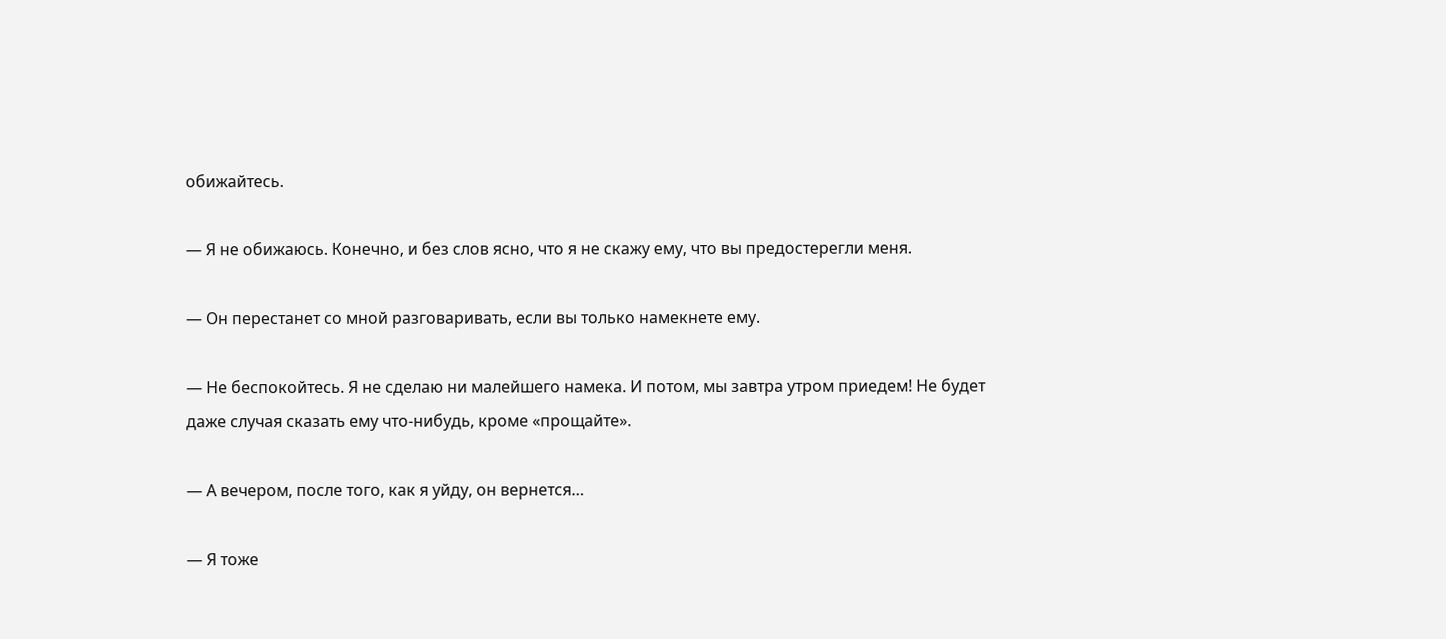обижайтесь.

— Я не обижаюсь. Конечно, и без слов ясно, что я не скажу ему, что вы предостерегли меня.

— Он перестанет со мной разговаривать, если вы только намекнете ему.

— Не беспокойтесь. Я не сделаю ни малейшего намека. И потом, мы завтра утром приедем! Не будет даже случая сказать ему что-нибудь, кроме «прощайте».

— А вечером, после того, как я уйду, он вернется…

— Я тоже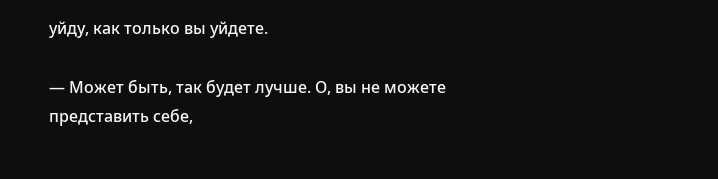уйду, как только вы уйдете.

— Может быть, так будет лучше. О, вы не можете представить себе,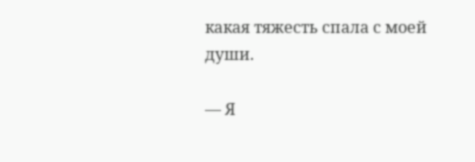какая тяжесть спала с моей души.

— Я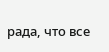рада, что все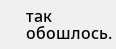так обошлось.